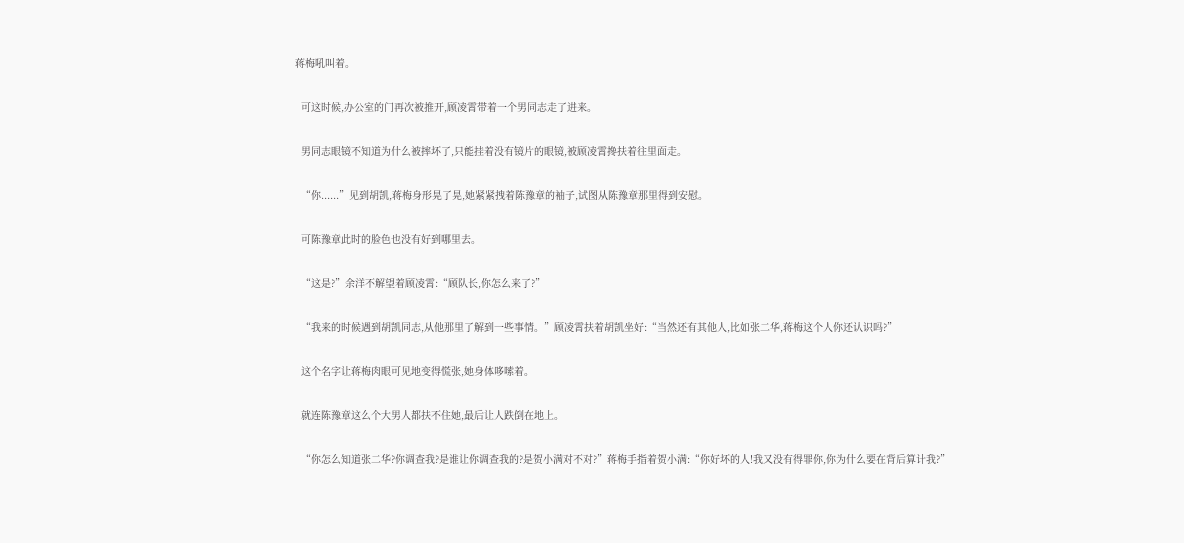蒋梅吼叫着。

  可这时候,办公室的门再次被推开,顾凌霄带着一个男同志走了进来。

  男同志眼镜不知道为什么被摔坏了,只能挂着没有镜片的眼镜,被顾凌霄搀扶着往里面走。

  “你......”见到胡凯,蒋梅身形晃了晃,她紧紧拽着陈豫章的袖子,试图从陈豫章那里得到安慰。

  可陈豫章此时的脸色也没有好到哪里去。

  “这是?”余洋不解望着顾凌霄:“顾队长,你怎么来了?”

  “我来的时候遇到胡凯同志,从他那里了解到一些事情。”顾凌霄扶着胡凯坐好:“当然还有其他人,比如张二华,蒋梅这个人你还认识吗?”

  这个名字让蒋梅肉眼可见地变得慌张,她身体哆嗦着。

  就连陈豫章这么个大男人都扶不住她,最后让人跌倒在地上。

  “你怎么知道张二华?你调查我?是谁让你调查我的?是贺小满对不对?”蒋梅手指着贺小满:“你好坏的人!我又没有得罪你,你为什么要在背后算计我?”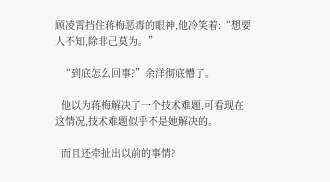顾凌霄挡住蒋梅恶毒的眼神,他冷笑着:“想要人不知,除非己莫为。”

  “到底怎么回事?”余洋彻底懵了。

  他以为蒋梅解决了一个技术难题,可看现在这情况,技术难题似乎不是她解决的。

  而且还牵扯出以前的事情?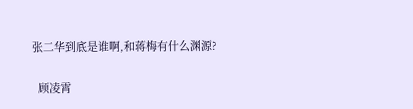张二华到底是谁啊,和蒋梅有什么渊源?

  顾凌霄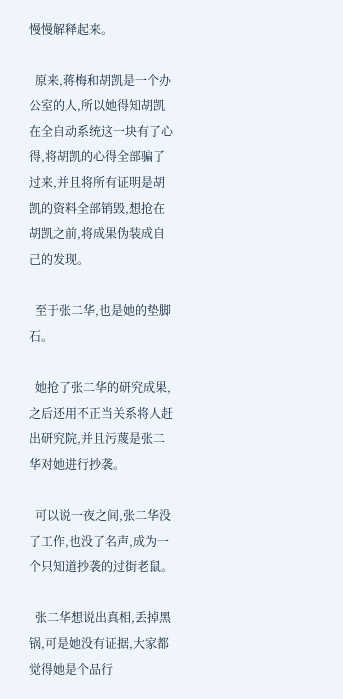慢慢解释起来。

  原来,蒋梅和胡凯是一个办公室的人,所以她得知胡凯在全自动系统这一块有了心得,将胡凯的心得全部骗了过来,并且将所有证明是胡凯的资料全部销毁,想抢在胡凯之前,将成果伪装成自己的发现。

  至于张二华,也是她的垫脚石。

  她抢了张二华的研究成果,之后还用不正当关系将人赶出研究院,并且污蔑是张二华对她进行抄袭。

  可以说一夜之间,张二华没了工作,也没了名声,成为一个只知道抄袭的过街老鼠。

  张二华想说出真相,丢掉黑锅,可是她没有证据,大家都觉得她是个品行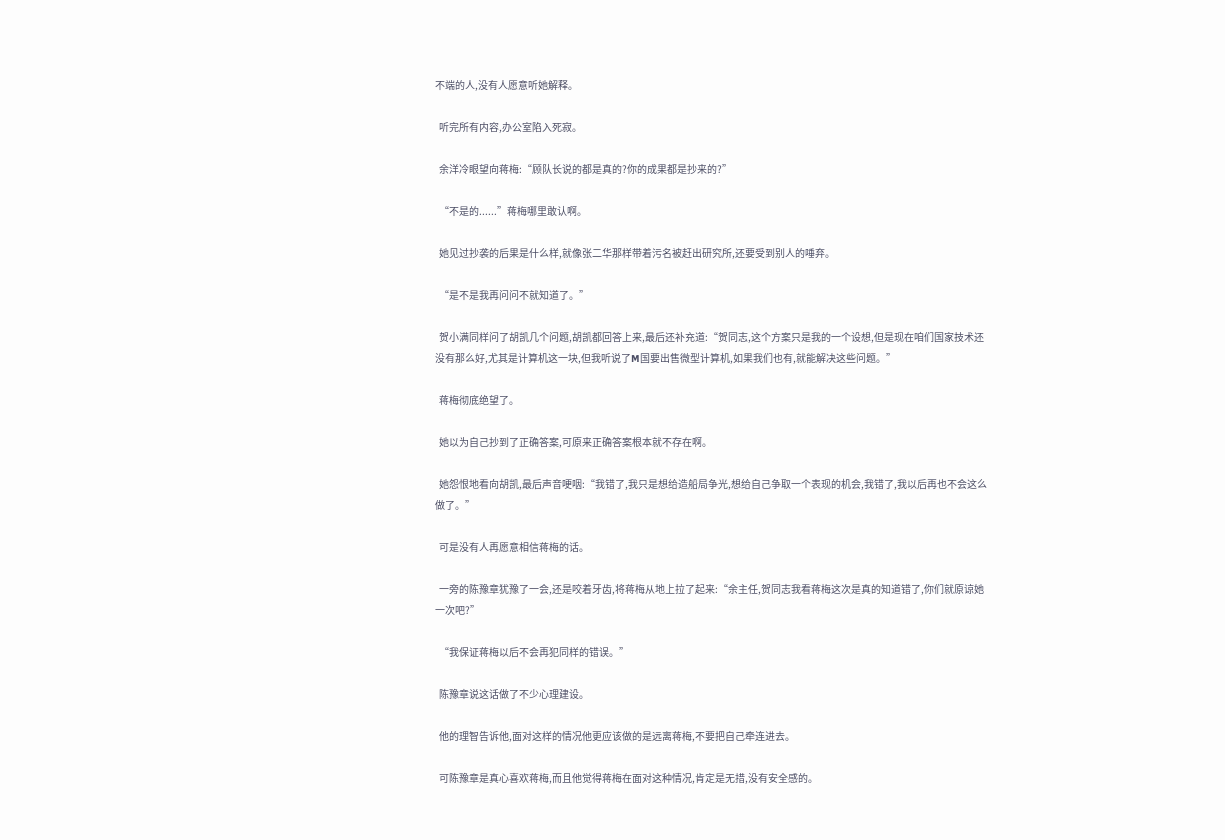不端的人,没有人愿意听她解释。

  听完所有内容,办公室陷入死寂。

  余洋冷眼望向蒋梅:“顾队长说的都是真的?你的成果都是抄来的?”

  “不是的......”蒋梅哪里敢认啊。

  她见过抄袭的后果是什么样,就像张二华那样带着污名被赶出研究所,还要受到别人的唾弃。

  “是不是我再问问不就知道了。”

  贺小满同样问了胡凯几个问题,胡凯都回答上来,最后还补充道:“贺同志,这个方案只是我的一个设想,但是现在咱们国家技术还没有那么好,尤其是计算机这一块,但我听说了M国要出售微型计算机,如果我们也有,就能解决这些问题。”

  蒋梅彻底绝望了。

  她以为自己抄到了正确答案,可原来正确答案根本就不存在啊。

  她怨恨地看向胡凯,最后声音哽咽:“我错了,我只是想给造船局争光,想给自己争取一个表现的机会,我错了,我以后再也不会这么做了。”

  可是没有人再愿意相信蒋梅的话。

  一旁的陈豫章犹豫了一会,还是咬着牙齿,将蒋梅从地上拉了起来:“余主任,贺同志我看蒋梅这次是真的知道错了,你们就原谅她一次吧?”

  “我保证蒋梅以后不会再犯同样的错误。”

  陈豫章说这话做了不少心理建设。

  他的理智告诉他,面对这样的情况他更应该做的是远离蒋梅,不要把自己牵连进去。

  可陈豫章是真心喜欢蒋梅,而且他觉得蒋梅在面对这种情况,肯定是无措,没有安全感的。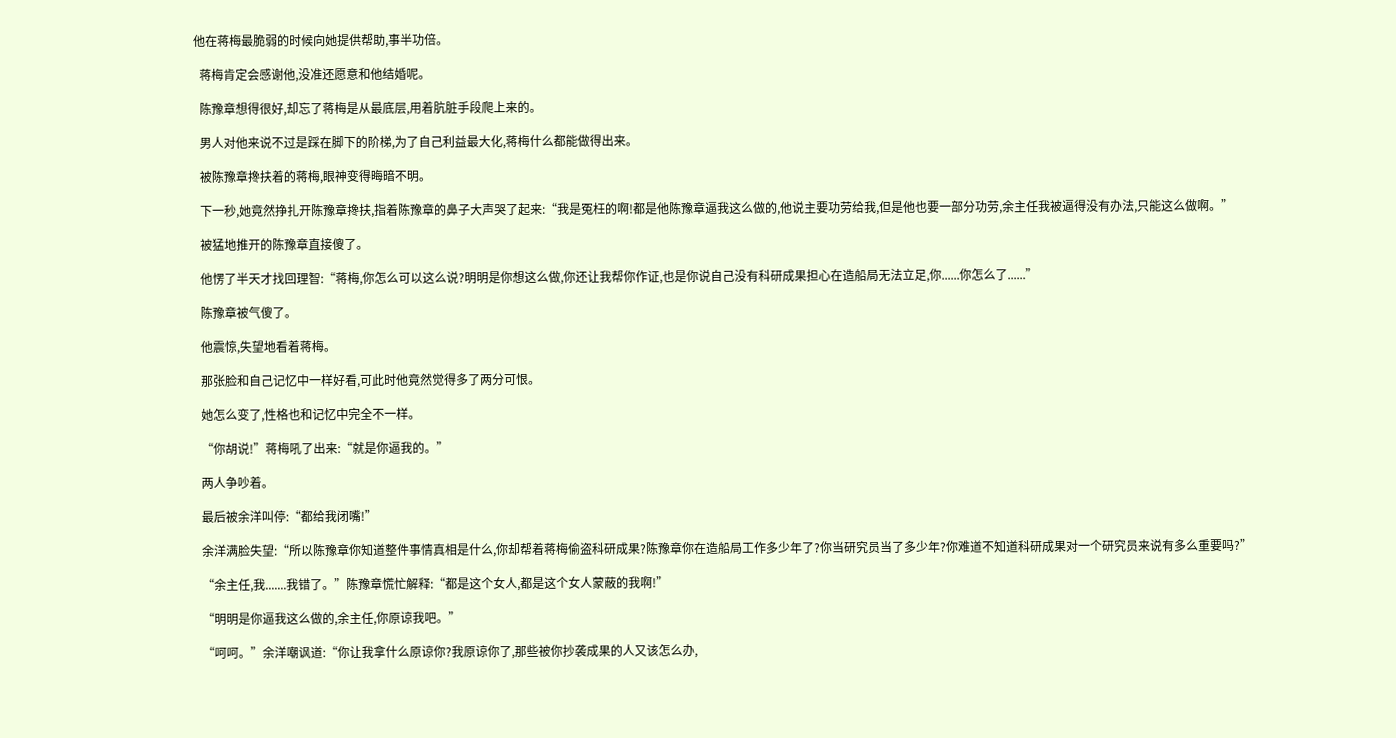他在蒋梅最脆弱的时候向她提供帮助,事半功倍。

  蒋梅肯定会感谢他,没准还愿意和他结婚呢。

  陈豫章想得很好,却忘了蒋梅是从最底层,用着肮脏手段爬上来的。

  男人对他来说不过是踩在脚下的阶梯,为了自己利益最大化,蒋梅什么都能做得出来。

  被陈豫章搀扶着的蒋梅,眼神变得晦暗不明。

  下一秒,她竟然挣扎开陈豫章搀扶,指着陈豫章的鼻子大声哭了起来:“我是冤枉的啊!都是他陈豫章逼我这么做的,他说主要功劳给我,但是他也要一部分功劳,余主任我被逼得没有办法,只能这么做啊。”

  被猛地推开的陈豫章直接傻了。

  他愣了半天才找回理智:“蒋梅,你怎么可以这么说?明明是你想这么做,你还让我帮你作证,也是你说自己没有科研成果担心在造船局无法立足,你......你怎么了......”

  陈豫章被气傻了。

  他震惊,失望地看着蒋梅。

  那张脸和自己记忆中一样好看,可此时他竟然觉得多了两分可恨。

  她怎么变了,性格也和记忆中完全不一样。

  “你胡说!”蒋梅吼了出来:“就是你逼我的。”

  两人争吵着。

  最后被余洋叫停:“都给我闭嘴!”

  余洋满脸失望:“所以陈豫章你知道整件事情真相是什么,你却帮着蒋梅偷盗科研成果?陈豫章你在造船局工作多少年了?你当研究员当了多少年?你难道不知道科研成果对一个研究员来说有多么重要吗?”

  “余主任,我.......我错了。”陈豫章慌忙解释:“都是这个女人,都是这个女人蒙蔽的我啊!”

  “明明是你逼我这么做的,余主任,你原谅我吧。”

  “呵呵。”余洋嘲讽道:“你让我拿什么原谅你?我原谅你了,那些被你抄袭成果的人又该怎么办,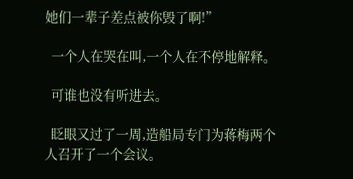她们一辈子差点被你毁了啊!”

  一个人在哭在叫,一个人在不停地解释。

  可谁也没有听进去。

  眨眼又过了一周,造船局专门为蒋梅两个人召开了一个会议。